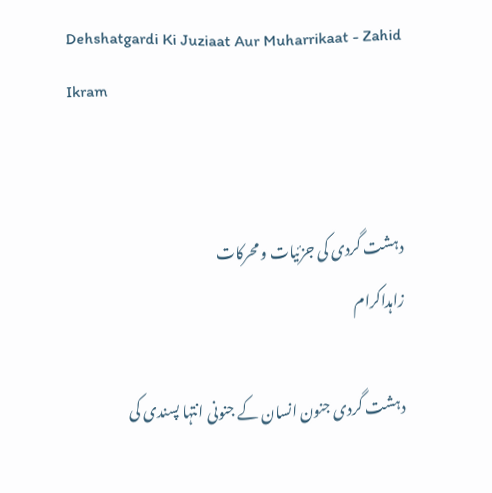Dehshatgardi Ki Juziaat Aur Muharrikaat - Zahid Ikram


دہشت گردی کی جزئیات و محرکات
زاہداکرام

دہشت گردی جنون انسان کے جنونی انتہا پسندی کی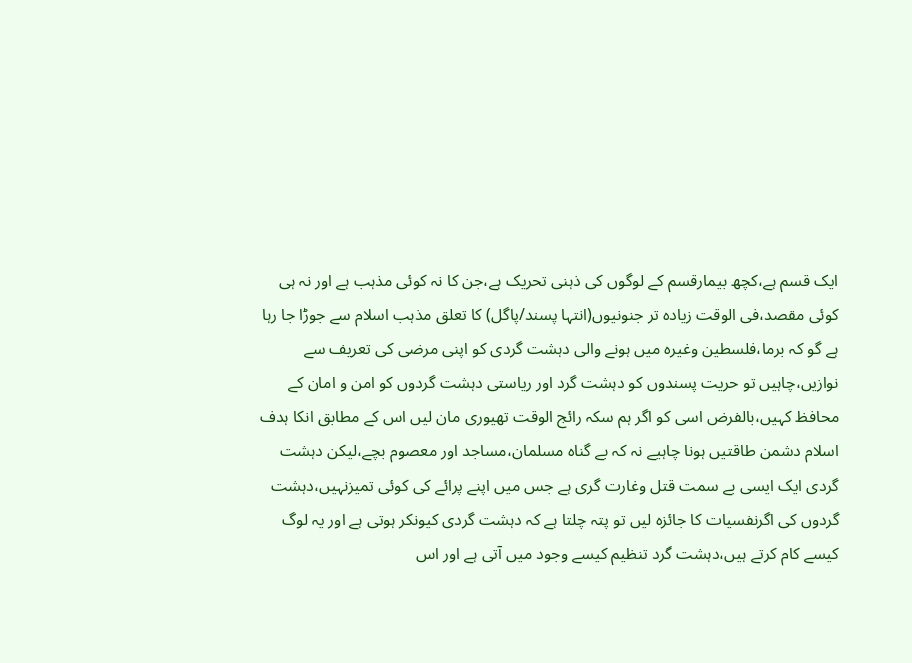ایک قسم ہے،کچھ بیمارقسم کے لوگوں کی ذہنی تحریک ہے،جن کا نہ کوئی مذہب ہے اور نہ ہی کوئی مقصد،فی الوقت زیادہ تر جنونیوں(انتہا پسند/پاگل) کا تعلق مذہب اسلام سے جوڑا جا رہا ہے گو کہ برما،فلسطین وغیرہ میں ہونے والی دہشت گردی کو اپنی مرضی کی تعریف سے نوازیں،چاہیں تو حریت پسندوں کو دہشت گرد اور ریاستی دہشت گردوں کو امن و امان کے محافظ کہیں،بالفرض اسی کو اگر ہم سکہ رائج الوقت تھیوری مان لیں اس کے مطابق انکا ہدف اسلام دشمن طاقتیں ہونا چاہیے نہ کہ بے گناہ مسلمان،مساجد اور معصوم بچے،لیکن دہشت گردی ایک ایسی بے سمت قتل وغارت گری ہے جس میں اپنے پرائے کی کوئی تمیزنہیں،دہشت گردوں کی اگرنفسیات کا جائزہ لیں تو پتہ چلتا ہے کہ دہشت گردی کیونکر ہوتی ہے اور یہ لوگ کیسے کام کرتے ہیں،دہشت گرد تنظیم کیسے وجود میں آتی ہے اور اس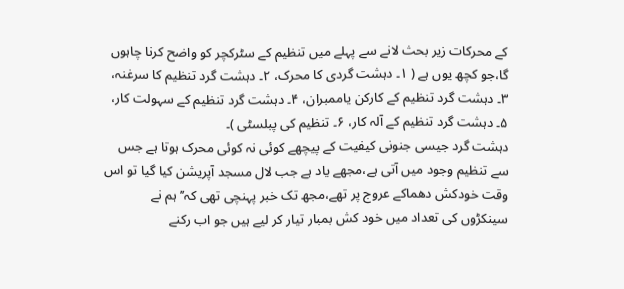کے محرکات زیر بحث لانے سے پہلے میں تنظیم کے سٹرکچر کو واضح کرنا چاہوں گا،جو کچھ یوں ہے ( ۱۔ دہشت گردی کا محرک، ۲۔ دہشت گرد تنظیم کا سرغنہ، ۳۔ دہشت گرد تنظیم کے کارکن یاممبران، ۴۔ دہشت گرد تنظیم کے سہولت کار، ۵۔ دہشت گرد تنظیم کے آلہ کار، ۶۔ تنظیم کی پبلسٹی )۔
دہشت گرد جیسی جنونی کیفیت کے پیچھے کوئی نہ کوئی محرک ہوتا ہے جس سے تنظیم وجود میں آتی ہے،مجھے یاد ہے جب لال مسجد آپریشن کیا گیا تو اس وقت خودکش دھماکے عروج پر تھے،مجھ تک خبر پہنچی تھی کہ’’ ہم نے سینکڑوں کی تعداد میں خود کش بمبار تیار کر لیے ہیں جو اب رکنے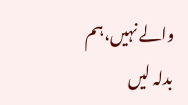والے نہیں،ہم بدلہ لیں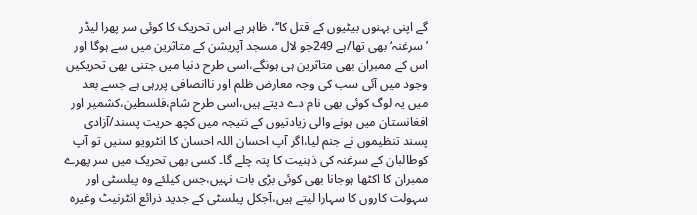گے اپنی بہنوں بیٹیوں کے قتل کا‘‘، ظاہر ہے اس تحریک کا کوئی سر پھرا لیڈر ’سرغنہ‘بھی تھا/ہے 249جو لال مسجد آپریشن کے متاثرین میں سے ہوگا اور اس کے ممبران بھی متاثرین ہی ہونگے،اسی طرح دنیا میں جتنی بھی تحریکیں وجود میں آئی سب کی وجہ معارض ظلم اور ناانصافی پررہی ہے جسے بعد میں یہ لوگ کوئی بھی نام دے دیتے ہیں،اسی طرح شام،فلسطین،کشمیر اور افغانستان میں ہونے والی زیادتیوں کے نتیجہ میں کچھ حریت پسند/آزادی پسند تنظیموں نے جنم لیا،اگر آپ احسان اللہ احسان کا انٹرویو سنیں تو آپ کوطالبان کے سرغنہ کی ذہنیت کا پتہ چلے گا۔ کسی بھی تحریک میں سر پھرے ممبران کا اکٹھا ہوجانا بھی کوئی بڑی بات نہیں،جس کیلئے وہ پبلسٹی اور سہولت کاروں کا سہارا لیتے ہیں،آجکل پبلسٹی کے جدید ذرائع انٹرنیٹ وغیرہ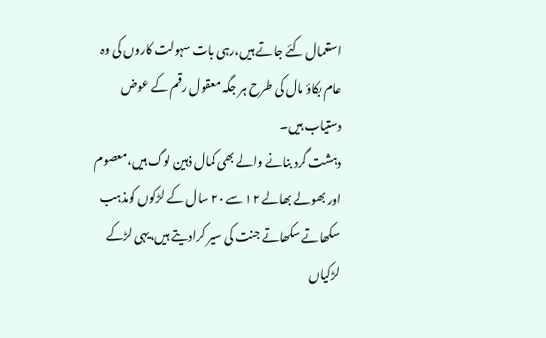استعمال کئے جاتے ہیں،رہی بات سہولت کاروں کی وہ عام بکاؤ مال کی طرح ہر جگہ معقول رقم کے عوض دستیاب ہیں۔
دہشت گرد بنانے والے بھی کمال ذہین لوگ ہیں،معصوم اور بھولے بھالے ۱۲ سے ۲۰ سال کے لڑکوں کومذہب سکھاتے سکھاتے جنت کی سیر کرادیتے ہیں،یہی لڑکے لڑکیاں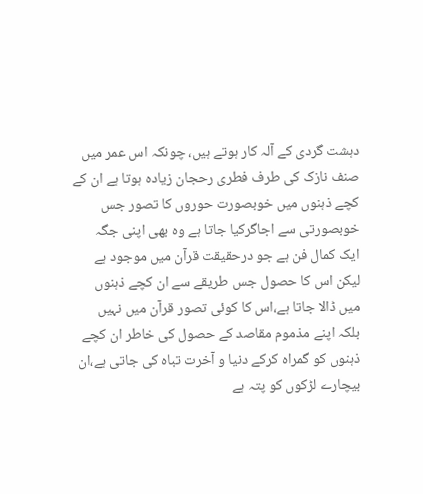دہشت گردی کے آلہ کار ہوتے ہیں، چونکہ اس عمر میں صنف نازک کی طرف فطری رحجان زیادہ ہوتا ہے ان کے کچے ذہنوں میں خوبصورت حوروں کا تصور جس خوبصورتی سے اجاگرکیا جاتا ہے وہ بھی اپنی جگہ ایک کمال فن ہے جو درحقیقت قرآن میں موجود ہے لیکن اس کا حصول جس طریقے سے ان کچے ذہنوں میں ڈالا جاتا ہے،اس کا کوئی تصور قرآن میں نہیں بلکہ اپنے مذموم مقاصد کے حصول کی خاطر ان کچے ذہنوں کو گمراہ کرکے دنیا و آخرت تباہ کی جاتی ہے،ان بیچارے لڑکوں کو پتہ ہے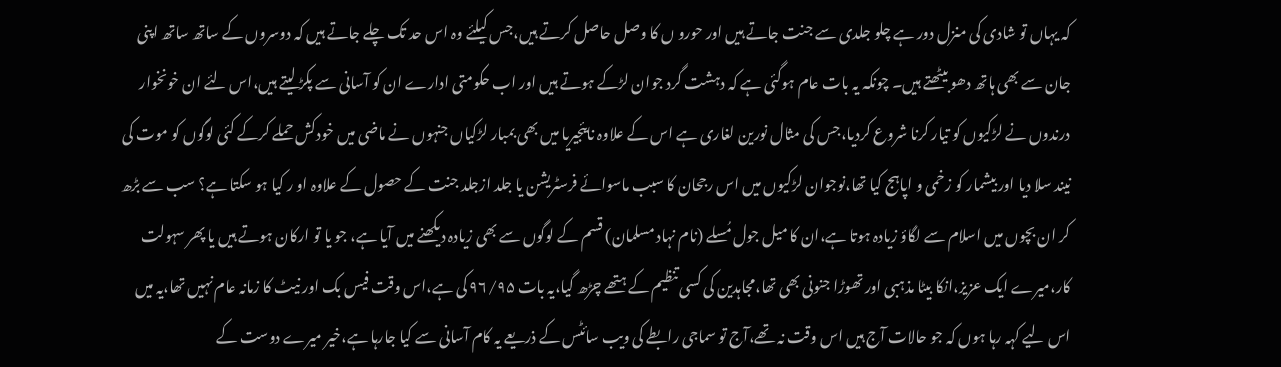کہ یہاں تو شادی کی منزل دور ہے چلو جلدی سے جنت جاتے ہیں اور حورو ں کا وصل حاصل کرتے ہیں،جس کیلئے وہ اس حد تک چلے جاتے ہیں کہ دوسروں کے ساتھ ساتھ اپنی جان سے بھی ہاتھ دھو بیٹھتے ہیں۔ چونکہ یہ بات عام ہوگئی ہے کہ دہشت گرد جوان لڑکے ہوتے ہیں اور اب حکومتی ادارے ان کو آسانی سے پکڑ لیتے ہیں،اس لئے ان خونخوار درندوں نے لڑکیوں کو تیار کرنا شروع کردیا،جس کی مثال نورین لغاری ہے اس کے علاوہ نایئجیریا میں بھی بمبار لڑکیاں جنہوں نے ماضی میں خودکش حملے کرکے کئی لوگوں کو موت کی نیند سلا دیا اور بیشمار کو زخمی و اپاہج کیا تھا،نوجوان لڑکیوں میں اس رجحان کا سبب ماسوائے فرسٹریشن یا جلد ازجلد جنت کے حصول کے علاوہ او ر کیا ہو سکتا ہے؟ سب سے بڑھ کر ان بچوں میں اسلام سے لگاؤ زیادہ ہوتا ہے،ان کا میل جول مُسلے (نام نہاد مسلمان) قسم کے لوگوں سے بھی زیادہ دیکھنے میں آیا ہے، جو یا تو ارکان ہوتے ہیں یا پھر سہولت کار،میرے ایک عزیز،انکا بیٹا مذہبی اور تھوڑا جنونی بھی تھا،مجاہدین کی کسی تنظیم کے ہتھے چڑھ گیا،یہ بات ۹۶/۹۵ کی ہے،اس وقت فیس بک اور نیٹ کا زمانہ عام نہیں تھا،یہ میں اس لیے کہہ رہا ہوں کہ جو حالات آج ہیں اس وقت نہ تھے،آج تو سماجی رابطے کی ویب سائٹس کے ذریعے یہ کام آسانی سے کیا جارہا ہے،خیر میرے دوست کے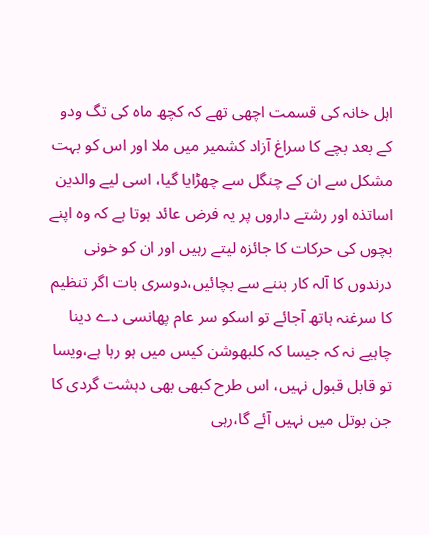اہل خانہ کی قسمت اچھی تھے کہ کچھ ماہ کی تگ ودو کے بعد بچے کا سراغ آزاد کشمیر میں ملا اور اس کو بہت مشکل سے ان کے چنگل سے چھڑایا گیا، اسی لیے والدین اساتذہ اور رشتے داروں پر یہ فرض عائد ہوتا ہے کہ وہ اپنے بچوں کی حرکات کا جائزہ لیتے رہیں اور ان کو خونی درندوں کا آلہ کار بننے سے بچائیں،دوسری بات اگر تنظیم کا سرغنہ ہاتھ آجائے تو اسکو سر عام پھانسی دے دینا چاہیے نہ کہ جیسا کہ کلبھوشن کیس میں ہو رہا ہے،ویسا تو قابل قبول نہیں، اس طرح کبھی بھی دہشت گردی کا جن بوتل میں نہیں آئے گا،رہی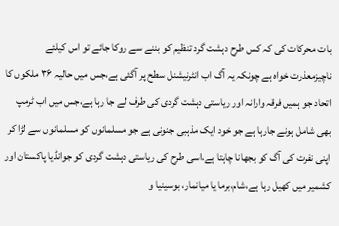بات محرکات کی کہ کس طرح دہشت گرد تنظیم کو بننے سے روکا جائے تو اس کیلئے ناچیزمعذرت خواہ ہے چونکہ یہ آگ اب انٹرنیشنل سطح پر آگئی ہے،جس میں حالیہ ۳۶ ملکوں کا اتحاد جو ہمیں فرقہ وارانہ اور ریاستی دہشت گردی کی طرف لے جا رہا ہے،جس میں اب ٹرمپ بھی شامل ہونے جارہا ہے جو خود ایک مذہبی جنونی ہے جو مسلمانوں کو مسلمانوں سے لڑا کر اپنی نفرت کی آگ کو بجھانا چاہتا ہے،اسی طرح کی ریاستی دہشت گردی کو جوانڈیا پاکستان اور کشمیر میں کھیل رہا ہے،شام،برما یا میانمار، بوسینیا و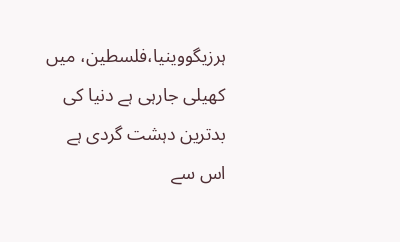ہرزیگووینیا،فلسطین، میں کھیلی جارہی ہے دنیا کی بدترین دہشت گردی ہے اس سے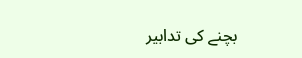بچنے کی تدابیر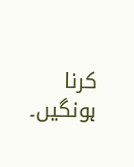کرنا ہونگیں۔